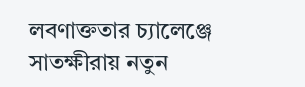লবণাক্ততার চ্যালেঞ্জে সাতক্ষীরায় নতুন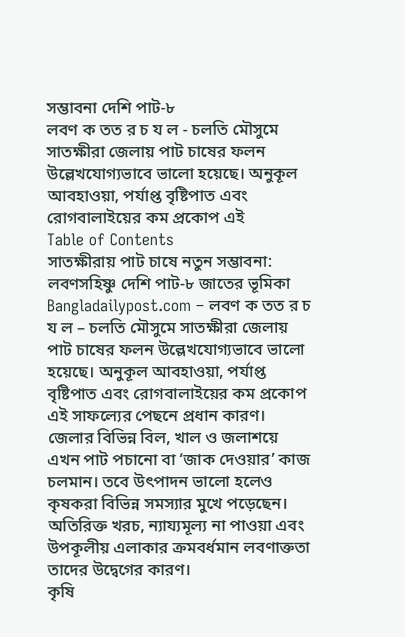সম্ভাবনা দেশি পাট-৮
লবণ ক তত র চ য ল - চলতি মৌসুমে সাতক্ষীরা জেলায় পাট চাষের ফলন উল্লেখযোগ্যভাবে ভালো হয়েছে। অনুকূল আবহাওয়া, পর্যাপ্ত বৃষ্টিপাত এবং রোগবালাইয়ের কম প্রকোপ এই
Table of Contents
সাতক্ষীরায় পাট চাষে নতুন সম্ভাবনা: লবণসহিষ্ণু দেশি পাট-৮ জাতের ভূমিকা
Bangladailypost.com – লবণ ক তত র চ য ল – চলতি মৌসুমে সাতক্ষীরা জেলায় পাট চাষের ফলন উল্লেখযোগ্যভাবে ভালো হয়েছে। অনুকূল আবহাওয়া, পর্যাপ্ত বৃষ্টিপাত এবং রোগবালাইয়ের কম প্রকোপ এই সাফল্যের পেছনে প্রধান কারণ। জেলার বিভিন্ন বিল, খাল ও জলাশয়ে এখন পাট পচানো বা ‘জাক দেওয়ার’ কাজ চলমান। তবে উৎপাদন ভালো হলেও কৃষকরা বিভিন্ন সমস্যার মুখে পড়েছেন। অতিরিক্ত খরচ, ন্যায্যমূল্য না পাওয়া এবং উপকূলীয় এলাকার ক্রমবর্ধমান লবণাক্ততা তাদের উদ্বেগের কারণ।
কৃষি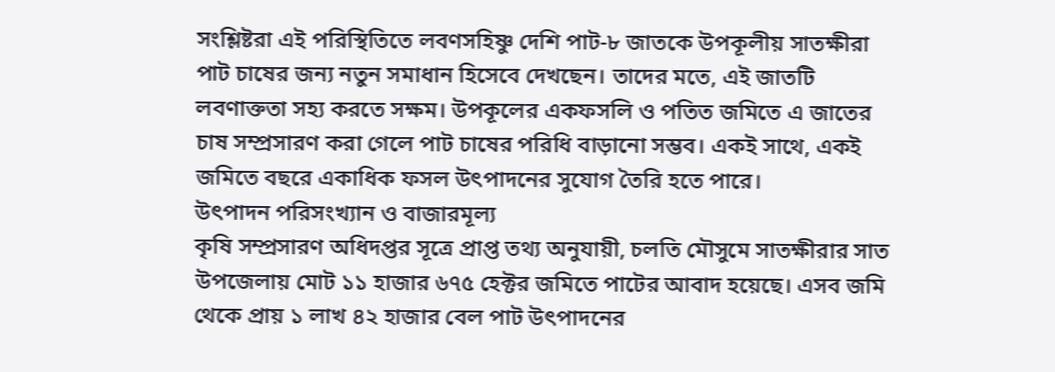সংশ্লিষ্টরা এই পরিস্থিতিতে লবণসহিষ্ণু দেশি পাট-৮ জাতকে উপকূলীয় সাতক্ষীরা পাট চাষের জন্য নতুন সমাধান হিসেবে দেখছেন। তাদের মতে, এই জাতটি লবণাক্ততা সহ্য করতে সক্ষম। উপকূলের একফসলি ও পতিত জমিতে এ জাতের চাষ সম্প্রসারণ করা গেলে পাট চাষের পরিধি বাড়ানো সম্ভব। একই সাথে, একই জমিতে বছরে একাধিক ফসল উৎপাদনের সুযোগ তৈরি হতে পারে।
উৎপাদন পরিসংখ্যান ও বাজারমূল্য
কৃষি সম্প্রসারণ অধিদপ্তর সূত্রে প্রাপ্ত তথ্য অনুযায়ী, চলতি মৌসুমে সাতক্ষীরার সাত উপজেলায় মোট ১১ হাজার ৬৭৫ হেক্টর জমিতে পাটের আবাদ হয়েছে। এসব জমি থেকে প্রায় ১ লাখ ৪২ হাজার বেল পাট উৎপাদনের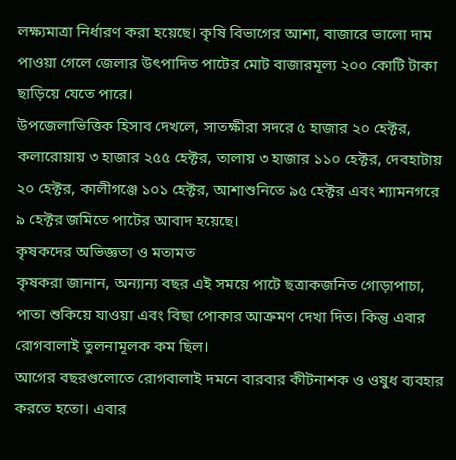লক্ষ্যমাত্রা নির্ধারণ করা হয়েছে। কৃষি বিভাগের আশা, বাজারে ভালো দাম পাওয়া গেলে জেলার উৎপাদিত পাটের মোট বাজারমূল্য ২০০ কোটি টাকা ছাড়িয়ে যেতে পারে।
উপজেলাভিত্তিক হিসাব দেখলে, সাতক্ষীরা সদরে ৫ হাজার ২০ হেক্টর, কলারোয়ায় ৩ হাজার ২৫৫ হেক্টর, তালায় ৩ হাজার ১১০ হেক্টর, দেবহাটায় ২০ হেক্টর, কালীগঞ্জে ১০১ হেক্টর, আশাশুনিতে ৯৫ হেক্টর এবং শ্যামনগরে ৯ হেক্টর জমিতে পাটের আবাদ হয়েছে।
কৃষকদের অভিজ্ঞতা ও মতামত
কৃষকরা জানান, অন্যান্য বছর এই সময়ে পাটে ছত্রাকজনিত গোড়াপাচা, পাতা শুকিয়ে যাওয়া এবং বিছা পোকার আক্রমণ দেখা দিত। কিন্তু এবার রোগবালাই তুলনামূলক কম ছিল।
আগের বছরগুলোতে রোগবালাই দমনে বারবার কীটনাশক ও ওষুধ ব্যবহার করতে হতো। এবার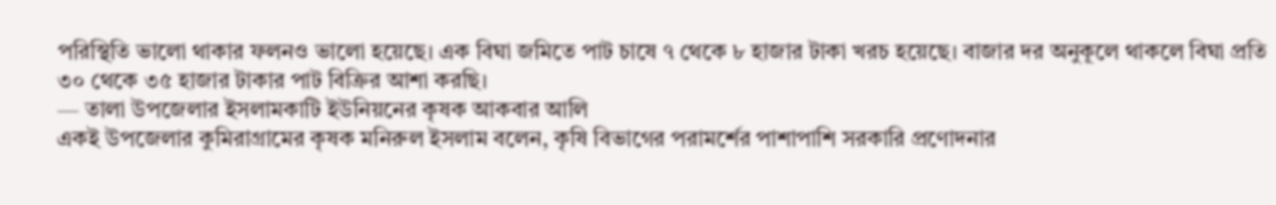পরিস্থিতি ভালো থাকার ফলনও ভালো হয়েছে। এক বিঘা জমিতে পাট চাষে ৭ থেকে ৮ হাজার টাকা খরচ হয়েছে। বাজার দর অনুকূলে থাকলে বিঘা প্রতি ৩০ থেকে ৩৫ হাজার টাকার পাট বিক্রির আশা করছি।
— তালা উপজেলার ইসলামকাটি ইউনিয়নের কৃষক আকবার আলি
একই উপজেলার কুমিরাগ্রামের কৃষক মনিরুল ইসলাম বলেন, কৃষি বিভাগের পরামর্শের পাশাপাশি সরকারি প্রণোদনার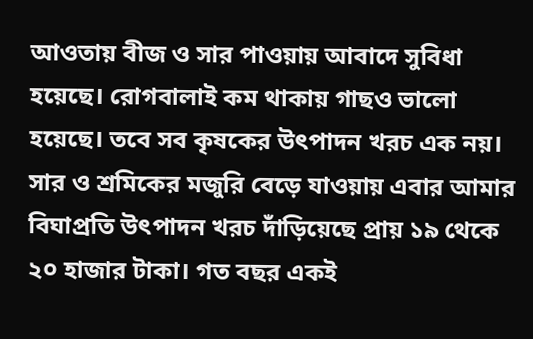আওতায় বীজ ও সার পাওয়ায় আবাদে সুবিধা হয়েছে। রোগবালাই কম থাকায় গাছও ভালো হয়েছে। তবে সব কৃষকের উৎপাদন খরচ এক নয়।
সার ও শ্রমিকের মজুরি বেড়ে যাওয়ায় এবার আমার বিঘাপ্রতি উৎপাদন খরচ দাঁড়িয়েছে প্রায় ১৯ থেকে ২০ হাজার টাকা। গত বছর একই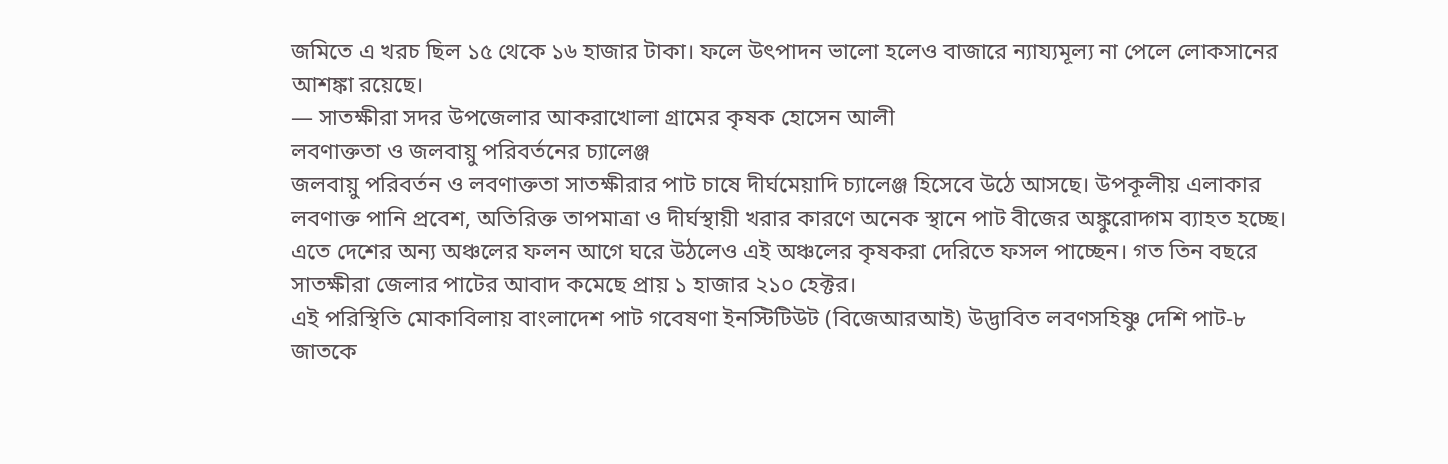জমিতে এ খরচ ছিল ১৫ থেকে ১৬ হাজার টাকা। ফলে উৎপাদন ভালো হলেও বাজারে ন্যায্যমূল্য না পেলে লোকসানের আশঙ্কা রয়েছে।
— সাতক্ষীরা সদর উপজেলার আকরাখোলা গ্রামের কৃষক হোসেন আলী
লবণাক্ততা ও জলবায়ু পরিবর্তনের চ্যালেঞ্জ
জলবায়ু পরিবর্তন ও লবণাক্ততা সাতক্ষীরার পাট চাষে দীর্ঘমেয়াদি চ্যালেঞ্জ হিসেবে উঠে আসছে। উপকূলীয় এলাকার লবণাক্ত পানি প্রবেশ, অতিরিক্ত তাপমাত্রা ও দীর্ঘস্থায়ী খরার কারণে অনেক স্থানে পাট বীজের অঙ্কুরোদ্গম ব্যাহত হচ্ছে। এতে দেশের অন্য অঞ্চলের ফলন আগে ঘরে উঠলেও এই অঞ্চলের কৃষকরা দেরিতে ফসল পাচ্ছেন। গত তিন বছরে সাতক্ষীরা জেলার পাটের আবাদ কমেছে প্রায় ১ হাজার ২১০ হেক্টর।
এই পরিস্থিতি মোকাবিলায় বাংলাদেশ পাট গবেষণা ইনস্টিটিউট (বিজেআরআই) উদ্ভাবিত লবণসহিষ্ণু দেশি পাট-৮ জাতকে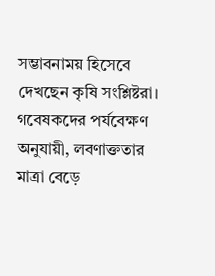সম্ভাবনাময় হিসেবে দেখছেন কৃষি সংশ্লিষ্টরা। গবেষকদের পর্যবেক্ষণ অনুযায়ী, লবণাক্ততার মাত্রা বেড়ে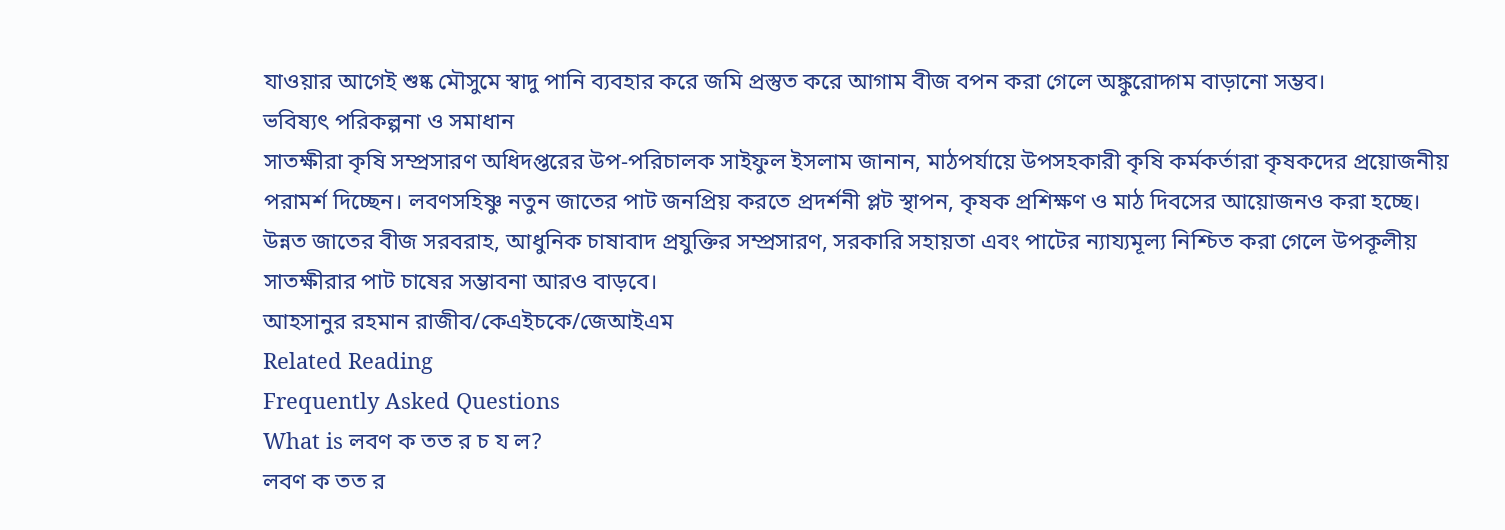যাওয়ার আগেই শুষ্ক মৌসুমে স্বাদু পানি ব্যবহার করে জমি প্রস্তুত করে আগাম বীজ বপন করা গেলে অঙ্কুরোদ্গম বাড়ানো সম্ভব।
ভবিষ্যৎ পরিকল্পনা ও সমাধান
সাতক্ষীরা কৃষি সম্প্রসারণ অধিদপ্তরের উপ-পরিচালক সাইফুল ইসলাম জানান, মাঠপর্যায়ে উপসহকারী কৃষি কর্মকর্তারা কৃষকদের প্রয়োজনীয় পরামর্শ দিচ্ছেন। লবণসহিষ্ণু নতুন জাতের পাট জনপ্রিয় করতে প্রদর্শনী প্লট স্থাপন, কৃষক প্রশিক্ষণ ও মাঠ দিবসের আয়োজনও করা হচ্ছে।
উন্নত জাতের বীজ সরবরাহ, আধুনিক চাষাবাদ প্রযুক্তির সম্প্রসারণ, সরকারি সহায়তা এবং পাটের ন্যায্যমূল্য নিশ্চিত করা গেলে উপকূলীয় সাতক্ষীরার পাট চাষের সম্ভাবনা আরও বাড়বে।
আহসানুর রহমান রাজীব/কেএইচকে/জেআইএম
Related Reading
Frequently Asked Questions
What is লবণ ক তত র চ য ল?
লবণ ক তত র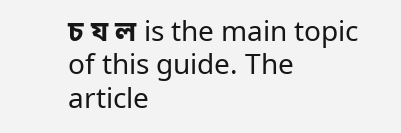চ য ল is the main topic of this guide. The article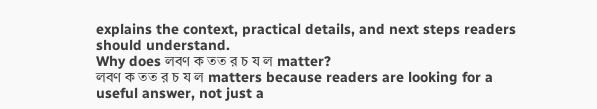explains the context, practical details, and next steps readers should understand.
Why does লবণ ক তত র চ য ল matter?
লবণ ক তত র চ য ল matters because readers are looking for a useful answer, not just a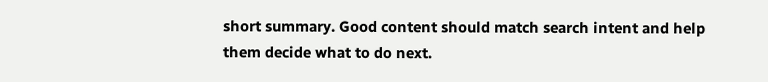short summary. Good content should match search intent and help them decide what to do next.